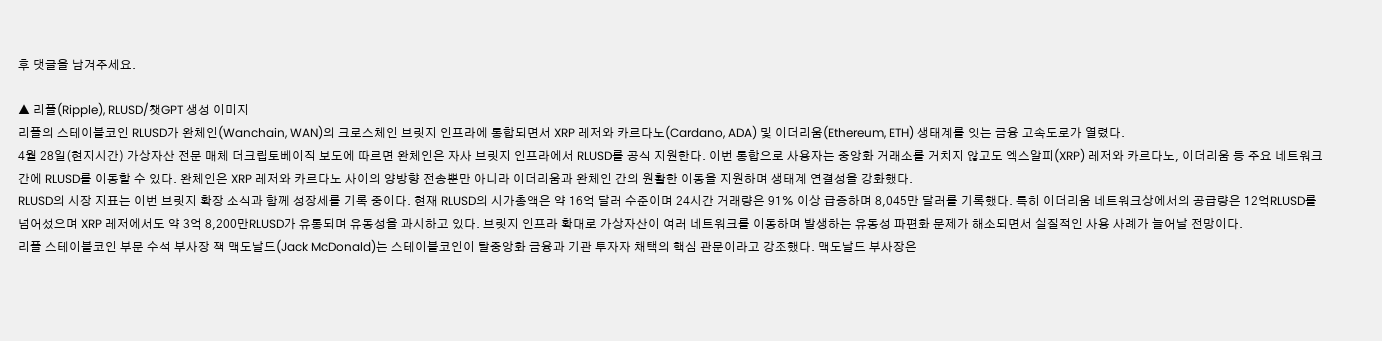후 댓글을 남겨주세요.

▲ 리플(Ripple), RLUSD/챗GPT 생성 이미지
리플의 스테이블코인 RLUSD가 완체인(Wanchain, WAN)의 크로스체인 브릿지 인프라에 통합되면서 XRP 레저와 카르다노(Cardano, ADA) 및 이더리움(Ethereum, ETH) 생태계를 잇는 금융 고속도로가 열렸다.
4월 28일(현지시간) 가상자산 전문 매체 더크립토베이직 보도에 따르면 완체인은 자사 브릿지 인프라에서 RLUSD를 공식 지원한다. 이번 통합으로 사용자는 중앙화 거래소를 거치지 않고도 엑스알피(XRP) 레저와 카르다노, 이더리움 등 주요 네트워크 간에 RLUSD를 이동할 수 있다. 완체인은 XRP 레저와 카르다노 사이의 양방향 전송뿐만 아니라 이더리움과 완체인 간의 원활한 이동을 지원하며 생태계 연결성을 강화했다.
RLUSD의 시장 지표는 이번 브릿지 확장 소식과 함께 성장세를 기록 중이다. 현재 RLUSD의 시가총액은 약 16억 달러 수준이며 24시간 거래량은 91% 이상 급증하며 8,045만 달러를 기록했다. 특히 이더리움 네트워크상에서의 공급량은 12억RLUSD를 넘어섰으며 XRP 레저에서도 약 3억 8,200만RLUSD가 유통되며 유동성을 과시하고 있다. 브릿지 인프라 확대로 가상자산이 여러 네트워크를 이동하며 발생하는 유동성 파편화 문제가 해소되면서 실질적인 사용 사례가 늘어날 전망이다.
리플 스테이블코인 부문 수석 부사장 잭 맥도날드(Jack McDonald)는 스테이블코인이 탈중앙화 금융과 기관 투자자 채택의 핵심 관문이라고 강조했다. 맥도날드 부사장은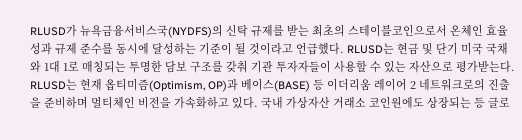RLUSD가 뉴욕금융서비스국(NYDFS)의 신탁 규제를 받는 최초의 스테이블코인으로서 온체인 효율성과 규제 준수를 동시에 달성하는 기준이 될 것이라고 언급했다. RLUSD는 현금 및 단기 미국 국채와 1대 1로 매칭되는 투명한 담보 구조를 갖춰 기관 투자자들이 사용할 수 있는 자산으로 평가받는다.
RLUSD는 현재 옵티미즘(Optimism, OP)과 베이스(BASE) 등 이더리움 레이어 2 네트워크로의 진출을 준비하며 멀티체인 비전을 가속화하고 있다. 국내 가상자산 거래소 코인원에도 상장되는 등 글로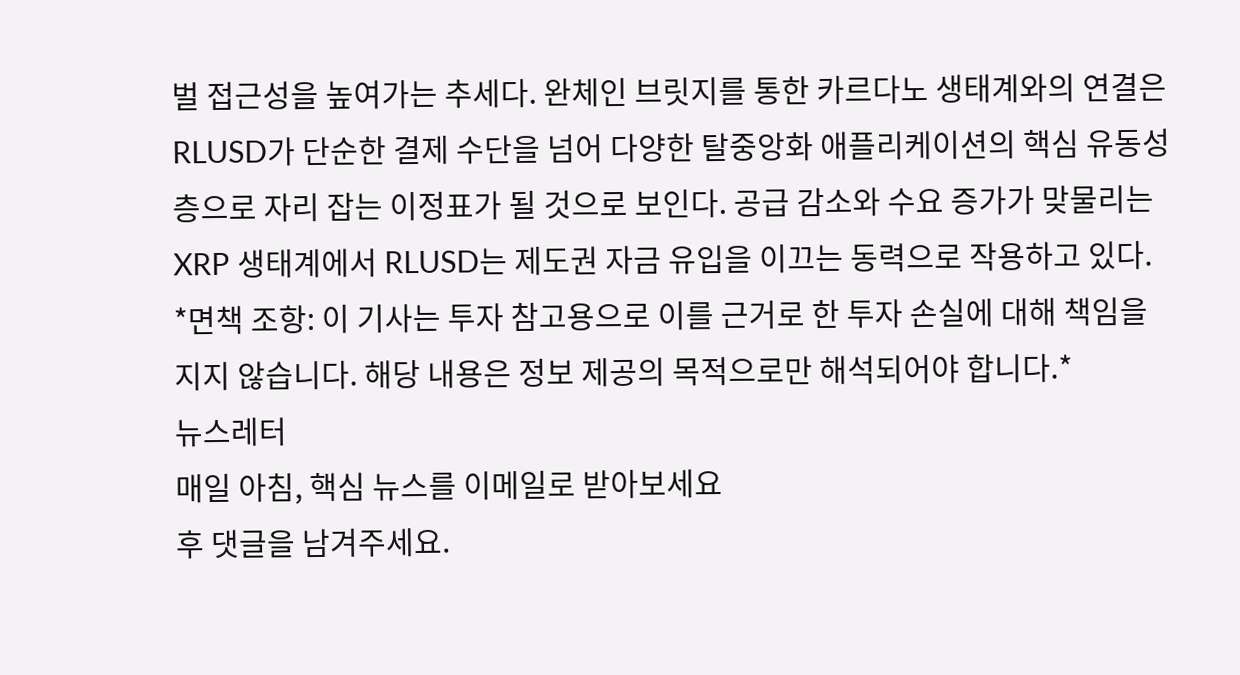벌 접근성을 높여가는 추세다. 완체인 브릿지를 통한 카르다노 생태계와의 연결은 RLUSD가 단순한 결제 수단을 넘어 다양한 탈중앙화 애플리케이션의 핵심 유동성 층으로 자리 잡는 이정표가 될 것으로 보인다. 공급 감소와 수요 증가가 맞물리는 XRP 생태계에서 RLUSD는 제도권 자금 유입을 이끄는 동력으로 작용하고 있다.
*면책 조항: 이 기사는 투자 참고용으로 이를 근거로 한 투자 손실에 대해 책임을 지지 않습니다. 해당 내용은 정보 제공의 목적으로만 해석되어야 합니다.*
뉴스레터
매일 아침, 핵심 뉴스를 이메일로 받아보세요
후 댓글을 남겨주세요.